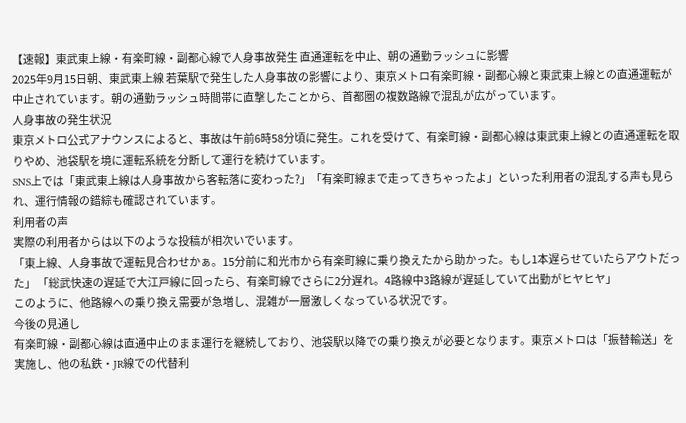【速報】東武東上線・有楽町線・副都心線で人身事故発生 直通運転を中止、朝の通勤ラッシュに影響
2025年9月15日朝、東武東上線 若葉駅で発生した人身事故の影響により、東京メトロ有楽町線・副都心線と東武東上線との直通運転が中止されています。朝の通勤ラッシュ時間帯に直撃したことから、首都圏の複数路線で混乱が広がっています。
人身事故の発生状況
東京メトロ公式アナウンスによると、事故は午前6時58分頃に発生。これを受けて、有楽町線・副都心線は東武東上線との直通運転を取りやめ、池袋駅を境に運転系統を分断して運行を続けています。
SNS上では「東武東上線は人身事故から客転落に変わった?」「有楽町線まで走ってきちゃったよ」といった利用者の混乱する声も見られ、運行情報の錯綜も確認されています。
利用者の声
実際の利用者からは以下のような投稿が相次いでいます。
「東上線、人身事故で運転見合わせかぁ。15分前に和光市から有楽町線に乗り換えたから助かった。もし1本遅らせていたらアウトだった」 「総武快速の遅延で大江戸線に回ったら、有楽町線でさらに2分遅れ。4路線中3路線が遅延していて出勤がヒヤヒヤ」
このように、他路線への乗り換え需要が急増し、混雑が一層激しくなっている状況です。
今後の見通し
有楽町線・副都心線は直通中止のまま運行を継続しており、池袋駅以降での乗り換えが必要となります。東京メトロは「振替輸送」を実施し、他の私鉄・JR線での代替利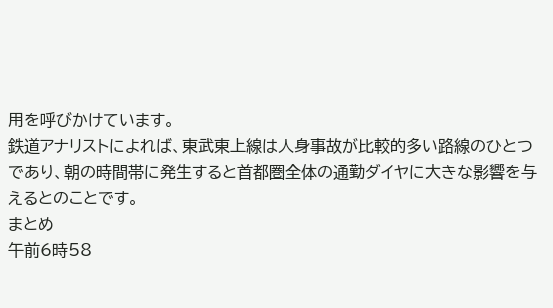用を呼びかけています。
鉄道アナリストによれば、東武東上線は人身事故が比較的多い路線のひとつであり、朝の時間帯に発生すると首都圏全体の通勤ダイヤに大きな影響を与えるとのことです。
まとめ
午前6時58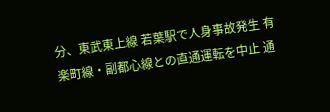分、東武東上線 若葉駅で人身事故発生 有楽町線・副都心線との直通運転を中止 通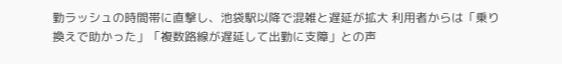勤ラッシュの時間帯に直撃し、池袋駅以降で混雑と遅延が拡大 利用者からは「乗り換えで助かった」「複数路線が遅延して出勤に支障」との声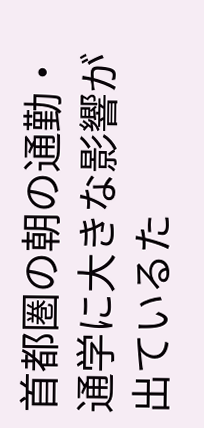首都圏の朝の通勤・通学に大きな影響が出ているた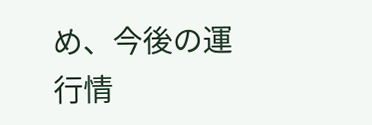め、今後の運行情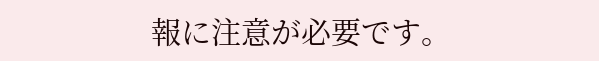報に注意が必要です。